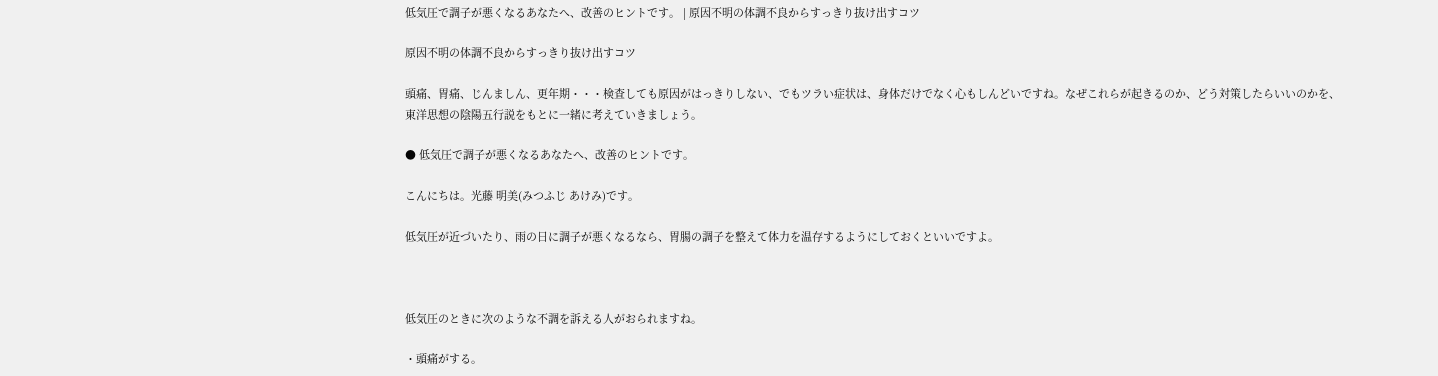低気圧で調子が悪くなるあなたへ、改善のヒントです。 | 原因不明の体調不良からすっきり抜け出すコツ

原因不明の体調不良からすっきり抜け出すコツ

頭痛、胃痛、じんましん、更年期・・・検査しても原因がはっきりしない、でもツラい症状は、身体だけでなく心もしんどいですね。なぜこれらが起きるのか、どう対策したらいいのかを、東洋思想の陰陽五行説をもとに一緒に考えていきましょう。

● 低気圧で調子が悪くなるあなたへ、改善のヒントです。

こんにちは。光藤 明美(みつふじ あけみ)です。

低気圧が近づいたり、雨の日に調子が悪くなるなら、胃腸の調子を整えて体力を温存するようにしておくといいですよ。



低気圧のときに次のような不調を訴える人がおられますね。

・頭痛がする。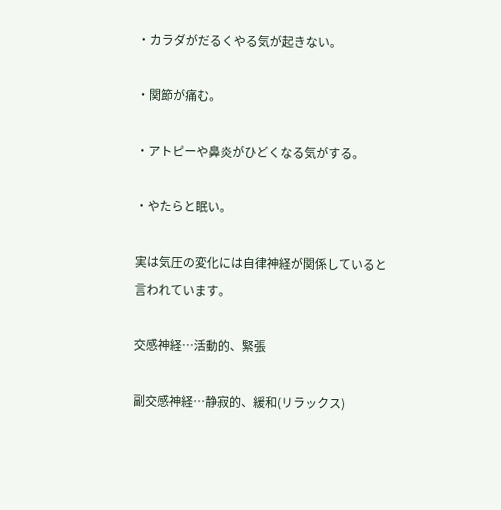・カラダがだるくやる気が起きない。

・関節が痛む。

・アトピーや鼻炎がひどくなる気がする。

・やたらと眠い。

実は気圧の変化には自律神経が関係していると言われています。

交感神経…活動的、緊張

副交感神経…静寂的、緩和(リラックス)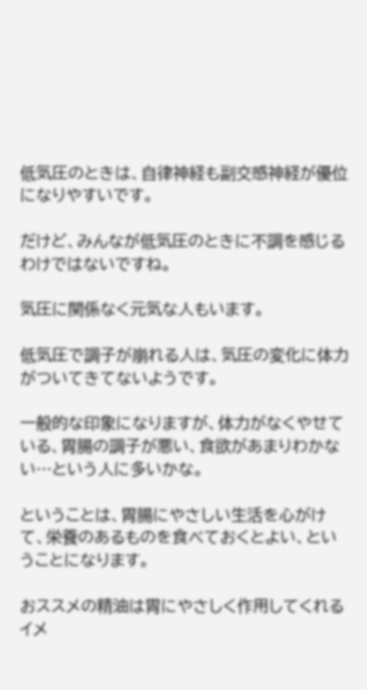低気圧のときは、自律神経も副交感神経が優位になりやすいです。

だけど、みんなが低気圧のときに不調を感じるわけではないですね。

気圧に関係なく元気な人もいます。

低気圧で調子が崩れる人は、気圧の変化に体力がついてきてないようです。

一般的な印象になりますが、体力がなくやせている、胃腸の調子が悪い、食欲があまりわかない…という人に多いかな。

ということは、胃腸にやさしい生活を心がけて、栄養のあるものを食べておくとよい、ということになります。

おススメの精油は胃にやさしく作用してくれるイメ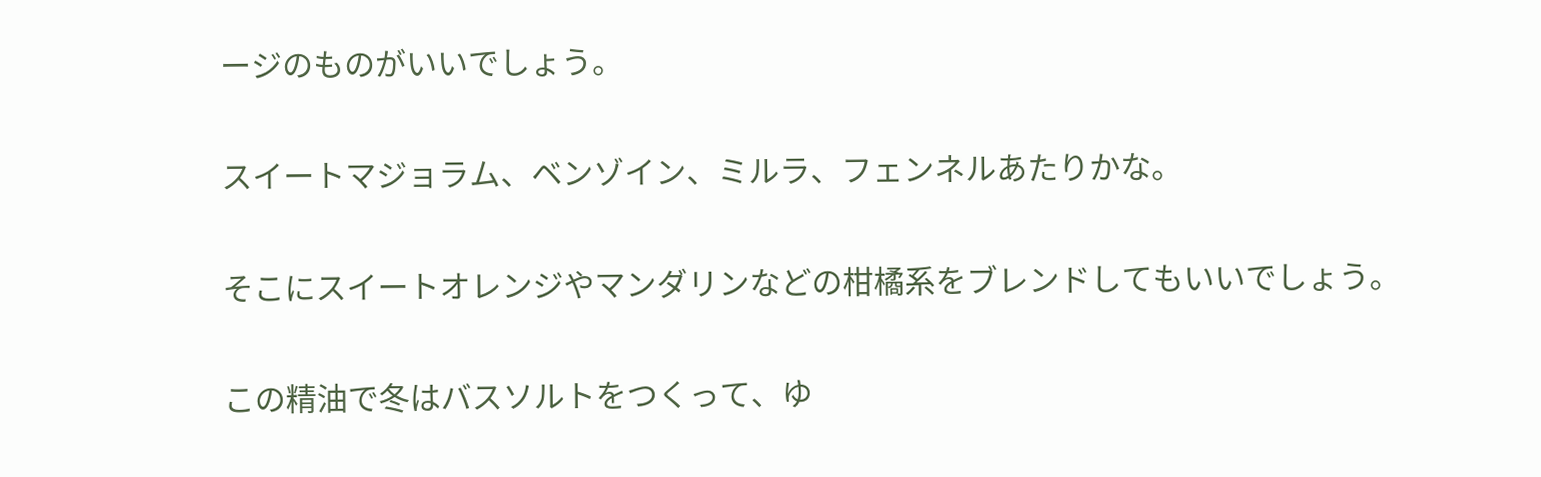ージのものがいいでしょう。

スイートマジョラム、ベンゾイン、ミルラ、フェンネルあたりかな。

そこにスイートオレンジやマンダリンなどの柑橘系をブレンドしてもいいでしょう。

この精油で冬はバスソルトをつくって、ゆ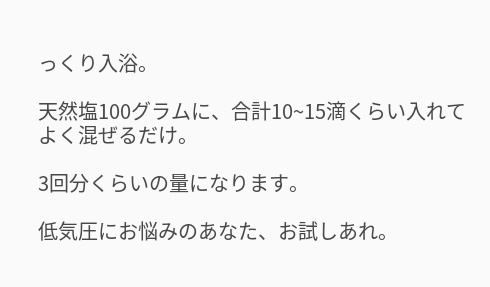っくり入浴。

天然塩100グラムに、合計10~15滴くらい入れてよく混ぜるだけ。

3回分くらいの量になります。

低気圧にお悩みのあなた、お試しあれ。